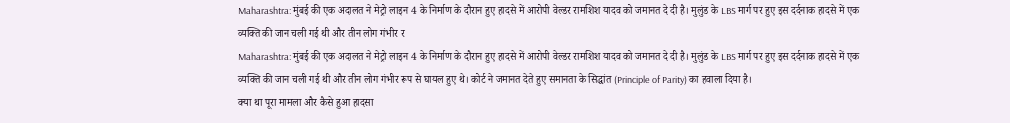Maharashtra: मुंबई की एक अदालत ने मेट्रो लाइन 4 के निर्माण के दौरान हुए हादसे में आरोपी वेल्डर रामशिश यादव को जमानत दे दी है। मुलुंड के LBS मार्ग पर हुए इस दर्दनाक हादसे में एक व्यक्ति की जान चली गई थी और तीन लोग गंभीर र
Maharashtra: मुंबई की एक अदालत ने मेट्रो लाइन 4 के निर्माण के दौरान हुए हादसे में आरोपी वेल्डर रामशिश यादव को जमानत दे दी है। मुलुंड के LBS मार्ग पर हुए इस दर्दनाक हादसे में एक व्यक्ति की जान चली गई थी और तीन लोग गंभीर रूप से घायल हुए थे। कोर्ट ने जमानत देते हुए समानता के सिद्धांत (Principle of Parity) का हवाला दिया है।
क्या था पूरा मामला और कैसे हुआ हादसा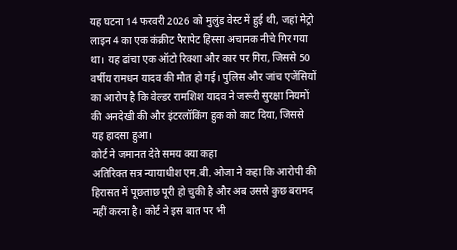यह घटना 14 फरवरी 2026 को मुलुंड वेस्ट में हुई थी, जहां मेट्रो लाइन 4 का एक कंक्रीट पैरापेट हिस्सा अचानक नीचे गिर गया था। यह ढांचा एक ऑटो रिक्शा और कार पर गिरा, जिससे 50 वर्षीय रामधन यादव की मौत हो गई। पुलिस और जांच एजेंसियों का आरोप है कि वेल्डर रामशिश यादव ने जरूरी सुरक्षा नियमों की अनदेखी की और इंटरलॉकिंग हुक को काट दिया, जिससे यह हादसा हुआ।
कोर्ट ने जमानत देते समय क्या कहा
अतिरिक्त सत्र न्यायाधीश एम.बी. ओजा ने कहा कि आरोपी की हिरासत में पूछताछ पूरी हो चुकी है और अब उससे कुछ बरामद नहीं करना है। कोर्ट ने इस बात पर भी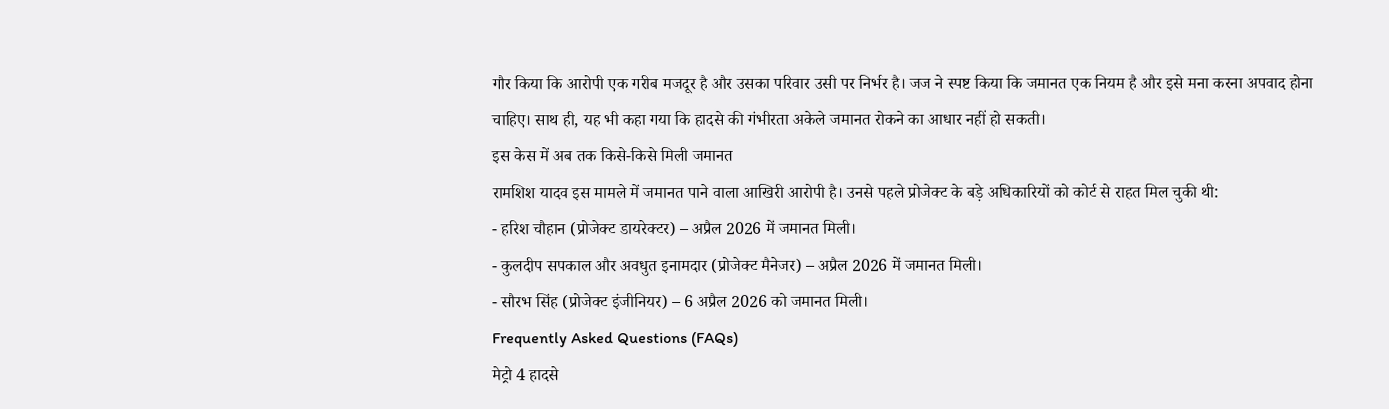गौर किया कि आरोपी एक गरीब मजदूर है और उसका परिवार उसी पर निर्भर है। जज ने स्पष्ट किया कि जमानत एक नियम है और इसे मना करना अपवाद होना चाहिए। साथ ही, यह भी कहा गया कि हादसे की गंभीरता अकेले जमानत रोकने का आधार नहीं हो सकती।
इस केस में अब तक किसे-किसे मिली जमानत
रामशिश यादव इस मामले में जमानत पाने वाला आखिरी आरोपी है। उनसे पहले प्रोजेक्ट के बड़े अधिकारियों को कोर्ट से राहत मिल चुकी थी:
- हरिश चौहान (प्रोजेक्ट डायरेक्टर) – अप्रैल 2026 में जमानत मिली।
- कुलदीप सपकाल और अवधुत इनामदार (प्रोजेक्ट मैनेजर) – अप्रैल 2026 में जमानत मिली।
- सौरभ सिंह (प्रोजेक्ट इंजीनियर) – 6 अप्रैल 2026 को जमानत मिली।
Frequently Asked Questions (FAQs)
मेट्रो 4 हादसे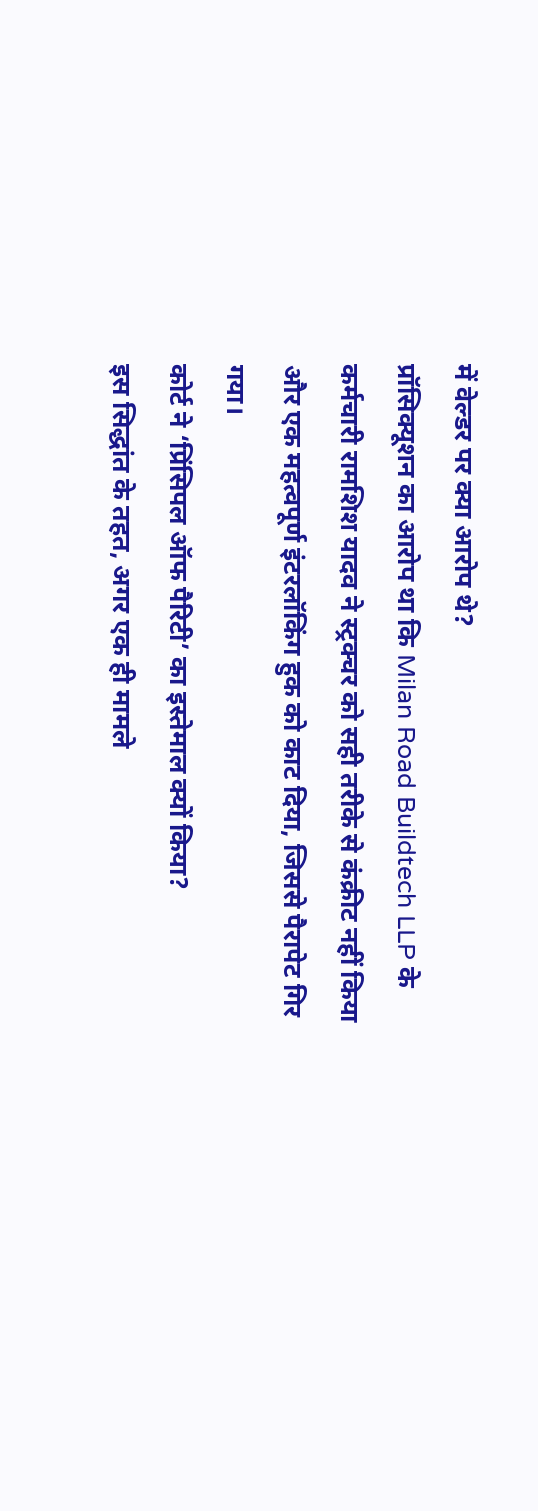में वेल्डर पर क्या आरोप थे?
प्रॉसिक्यूशन का आरोप था कि Milan Road Buildtech LLP के कर्मचारी रामशिश यादव ने स्ट्रक्चर को सही तरीके से कंक्रीट नहीं किया और एक महत्वपूर्ण इंटरलॉकिंग हुक को काट दिया, जिससे पैरापेट गिर गया।
कोर्ट ने ‘प्रिंसिपल ऑफ पैरिटी’ का इस्तेमाल क्यों किया?
इस सिद्धांत के तहत, अगर एक ही मामले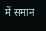में समान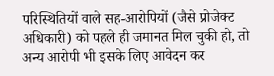परिस्थितियों वाले सह-आरोपियों (जैसे प्रोजेक्ट अधिकारी) को पहले ही जमानत मिल चुकी हो, तो अन्य आरोपी भी इसके लिए आवेदन कर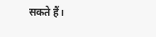सकते हैं।